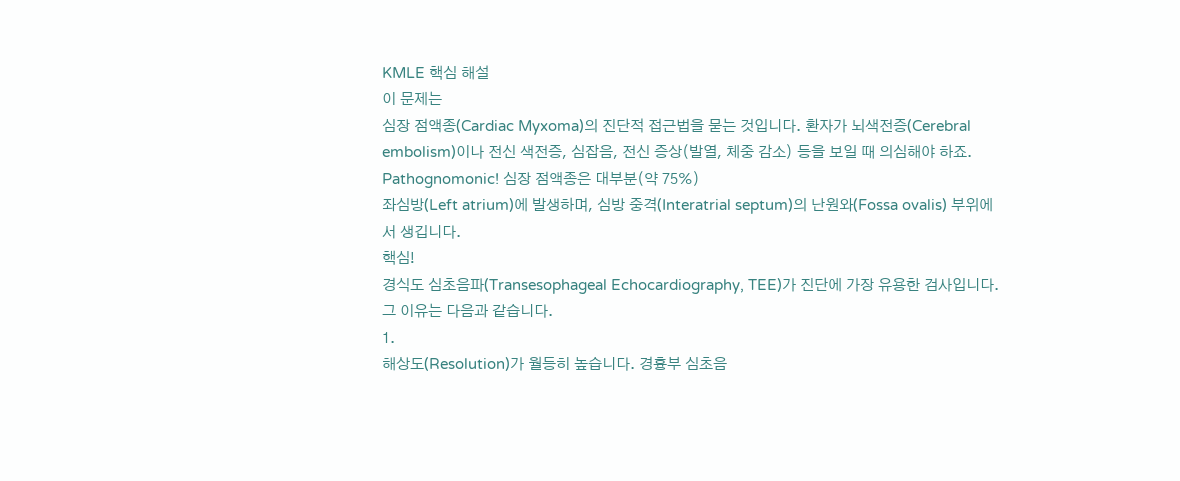KMLE 핵심 해설
이 문제는
심장 점액종(Cardiac Myxoma)의 진단적 접근법을 묻는 것입니다. 환자가 뇌색전증(Cerebral embolism)이나 전신 색전증, 심잡음, 전신 증상(발열, 체중 감소) 등을 보일 때 의심해야 하죠.
Pathognomonic! 심장 점액종은 대부분(약 75%)
좌심방(Left atrium)에 발생하며, 심방 중격(Interatrial septum)의 난원와(Fossa ovalis) 부위에서 생깁니다.
핵심!
경식도 심초음파(Transesophageal Echocardiography, TEE)가 진단에 가장 유용한 검사입니다. 그 이유는 다음과 같습니다.
1.
해상도(Resolution)가 월등히 높습니다. 경흉부 심초음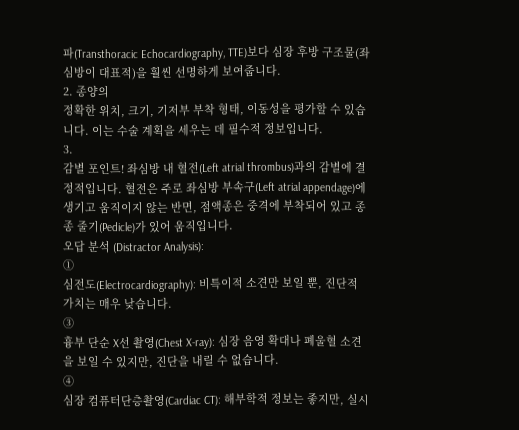파(Transthoracic Echocardiography, TTE)보다 심장 후방 구조물(좌심방이 대표적)을 훨씬 선명하게 보여줍니다.
2. 종양의
정확한 위치, 크기, 기저부 부착 형태, 이동성을 평가할 수 있습니다. 이는 수술 계획을 세우는 데 필수적 정보입니다.
3.
감별 포인트! 좌심방 내 혈전(Left atrial thrombus)과의 감별에 결정적입니다. 혈전은 주로 좌심방 부속구(Left atrial appendage)에 생기고 움직이지 않는 반면, 점액종은 중격에 부착되어 있고 종종 줄기(Pedicle)가 있어 움직입니다.
오답 분석 (Distractor Analysis):
①
심전도(Electrocardiography): 비특이적 소견만 보일 뿐, 진단적 가치는 매우 낮습니다.
③
흉부 단순 X선 촬영(Chest X-ray): 심장 음영 확대나 폐울혈 소견을 보일 수 있지만, 진단을 내릴 수 없습니다.
④
심장 컴퓨터단층촬영(Cardiac CT): 해부학적 정보는 좋지만, 실시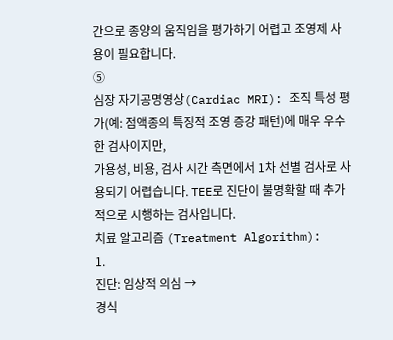간으로 종양의 움직임을 평가하기 어렵고 조영제 사용이 필요합니다.
⑤
심장 자기공명영상(Cardiac MRI): 조직 특성 평가(예: 점액종의 특징적 조영 증강 패턴)에 매우 우수한 검사이지만,
가용성, 비용, 검사 시간 측면에서 1차 선별 검사로 사용되기 어렵습니다. TEE로 진단이 불명확할 때 추가적으로 시행하는 검사입니다.
치료 알고리즘 (Treatment Algorithm):
1.
진단: 임상적 의심 →
경식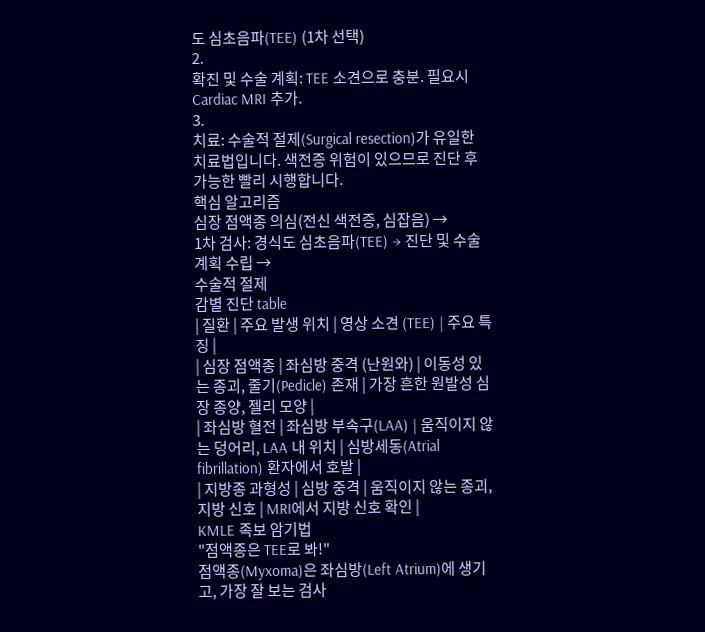도 심초음파(TEE) (1차 선택)
2.
확진 및 수술 계획: TEE 소견으로 충분. 필요시 Cardiac MRI 추가.
3.
치료: 수술적 절제(Surgical resection)가 유일한 치료법입니다. 색전증 위험이 있으므로 진단 후 가능한 빨리 시행합니다.
핵심 알고리즘
심장 점액종 의심(전신 색전증, 심잡음) →
1차 검사: 경식도 심초음파(TEE) → 진단 및 수술 계획 수립 →
수술적 절제
감별 진단 table
| 질환 | 주요 발생 위치 | 영상 소견 (TEE) | 주요 특징 |
| 심장 점액종 | 좌심방 중격 (난원와) | 이동성 있는 종괴, 줄기(Pedicle) 존재 | 가장 흔한 원발성 심장 종양, 젤리 모양 |
| 좌심방 혈전 | 좌심방 부속구(LAA) | 움직이지 않는 덩어리, LAA 내 위치 | 심방세동(Atrial fibrillation) 환자에서 호발 |
| 지방종 과형성 | 심방 중격 | 움직이지 않는 종괴, 지방 신호 | MRI에서 지방 신호 확인 |
KMLE 족보 암기법
"점액종은 TEE로 봐!"
점액종(Myxoma)은 좌심방(Left Atrium)에 생기고, 가장 잘 보는 검사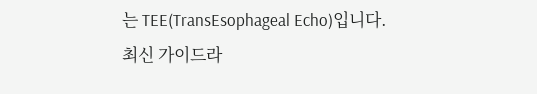는 TEE(TransEsophageal Echo)입니다.
최신 가이드라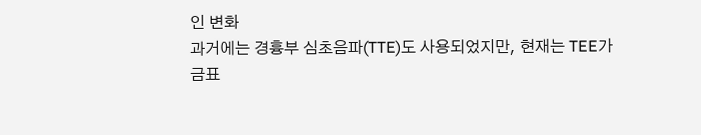인 변화
과거에는 경흉부 심초음파(TTE)도 사용되었지만, 현재는 TEE가
금표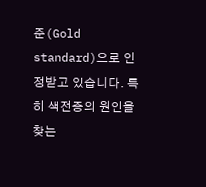준(Gold standard)으로 인정받고 있습니다. 특히 색전증의 원인을 찾는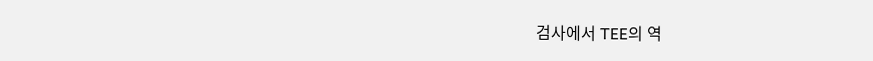검사에서 TEE의 역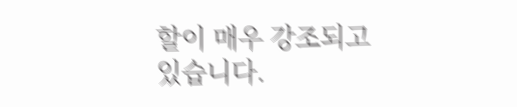할이 매우 강조되고 있습니다.